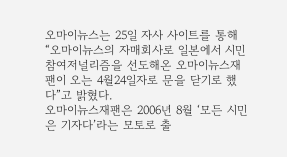오마이뉴스는 25일 자사 사이트를 통해 “오마이뉴스의 자매회사로 일본에서 시민참여저널리즘을 선도해온 오마이뉴스재팬이 오는 4월24일자로 문을 닫기로 했다”고 밝혔다.
오마이뉴스재팬은 2006년 8월 ‘모든 시민은 기자다’라는 모토로 출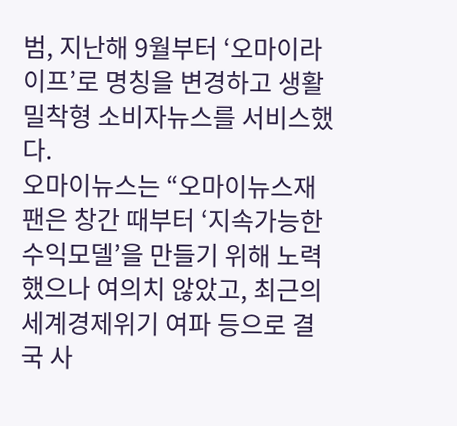범, 지난해 9월부터 ‘오마이라이프’로 명칭을 변경하고 생활밀착형 소비자뉴스를 서비스했다.
오마이뉴스는 “오마이뉴스재팬은 창간 때부터 ‘지속가능한 수익모델’을 만들기 위해 노력했으나 여의치 않았고, 최근의 세계경제위기 여파 등으로 결국 사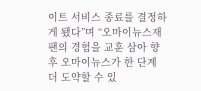이트 서비스 종료를 결정하게 됐다”며 “오마이뉴스재팬의 경험을 교훈 삼아 향후 오마이뉴스가 한 단계 더 도약할 수 있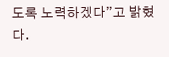도록 노력하겠다”고 밝혔다.